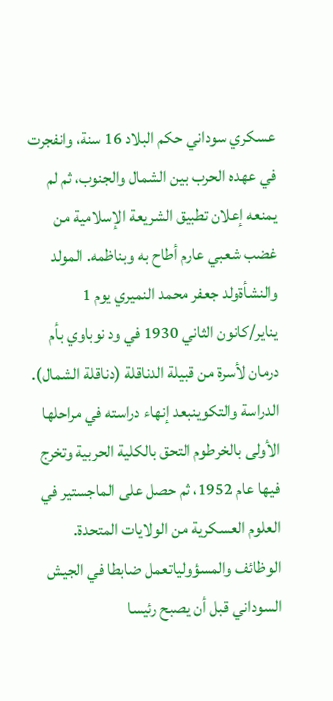عسكري سوداني حكم البلاد 16 سنة، وانفجرت في عهده الحرب بين الشمال والجنوب، ثم لم يمنعه إعلان تطبيق الشريعة الإسلامية من غضب شعبي عارم أطاح به وبناظمه. المولد والنشأةولد جعفر محمد النميري يوم 1 يناير/كانون الثاني 1930 في ود نوباوي بأم درمان لأسرة من قبيلة الدناقلة (دناقلة الشمال). الدراسة والتكوينبعد إنهاء دراسته في مراحلها الأولى بالخرطوم التحق بالكلية الحربية وتخرج فيها عام 1952، ثم حصل على الماجستير في العلوم العسكرية من الولايات المتحدة.
الوظائف والمسؤولياتعمل ضابطا في الجيش السوداني قبل أن يصبح رئيسا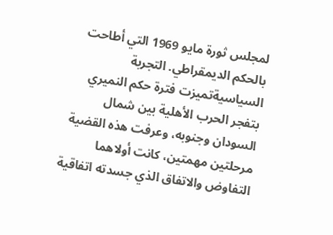لمجلس ثورة مايو 1969 التي أطاحت بالحكم الديمقراطي. التجربة السياسيةتميزت فترة حكم النميري بتفجر الحرب الأهلية بين شمال السودان وجنوبه، وعرفت هذه القضية مرحلتين مهمتين، كانت أولاهما التفاوض والاتفاق الذي جسدته اتفاقية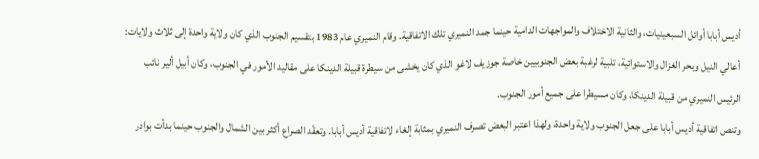أديس أبابا أوائل السبعينيات، والثانية الاختلاف والمواجهات الدامية حينما جمد النميري تلك الاتفاقية. وقام النميري عام 1983 بتقسيم الجنوب الذي كان ولاية واحدة إلى ثلاث ولايات: أعالي النيل وبحر الغزال والاستوائية، تلبية لرغبة بعض الجنوبيين خاصة جوزيف لاغو الذي كان يخشى من سيطرة قبيلة الدينكا على مقاليد الأمور في الجنوب، وكان أبيل ألير نائب الرئيس النميري من قبيلة الدينكا، وكان مسيطرا على جميع أمور الجنوب.
وتنص اتفاقية أديس أبابا على جعل الجنوب ولاية واحدة، ولهذا اعتبر البعض تصرف النميري بمثابة إلغاء لاتفاقية أديس أبابا. وتعقّد الصراع أكثر بين الشمال والجنوب حينما بدأت بوادر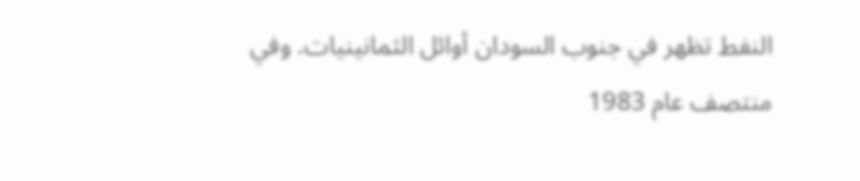النفط تظهر في جنوب السودان أوائل الثمانينيات. وفي منتصف عام 1983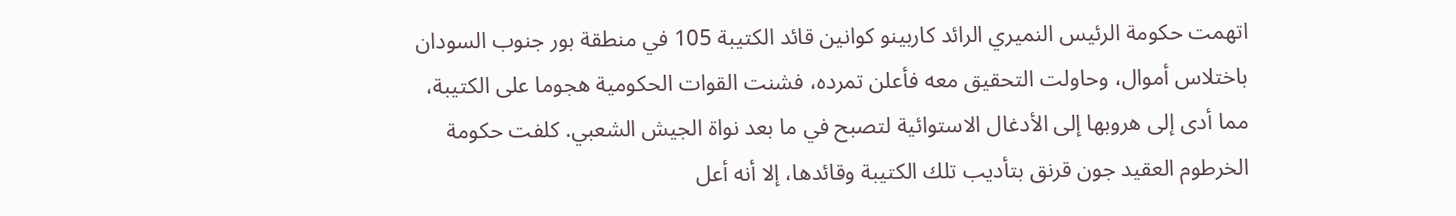اتهمت حكومة الرئيس النميري الرائد كاربينو كوانين قائد الكتيبة 105 في منطقة بور جنوب السودان باختلاس أموال، وحاولت التحقيق معه فأعلن تمرده، فشنت القوات الحكومية هجوما على الكتيبة، مما أدى إلى هروبها إلى الأدغال الاستوائية لتصبح في ما بعد نواة الجيش الشعبي. كلفت حكومة الخرطوم العقيد جون قرنق بتأديب تلك الكتيبة وقائدها، إلا أنه أعل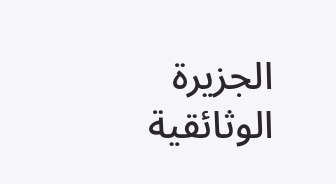الجزيرة الوثائقية